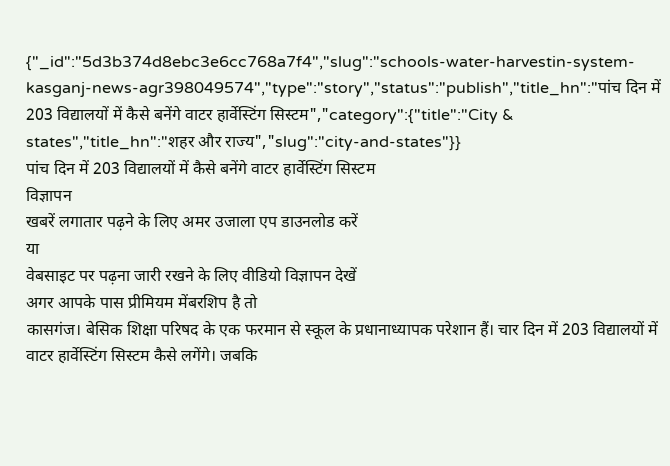{"_id":"5d3b374d8ebc3e6cc768a7f4","slug":"schools-water-harvestin-system-kasganj-news-agr398049574","type":"story","status":"publish","title_hn":"पांच दिन में 203 विद्यालयों में कैसे बनेंगे वाटर हार्वेस्टिंग सिस्टम","category":{"title":"City & states","title_hn":"शहर और राज्य","slug":"city-and-states"}}
पांच दिन में 203 विद्यालयों में कैसे बनेंगे वाटर हार्वेस्टिंग सिस्टम
विज्ञापन
खबरें लगातार पढ़ने के लिए अमर उजाला एप डाउनलोड करें
या
वेबसाइट पर पढ़ना जारी रखने के लिए वीडियो विज्ञापन देखें
अगर आपके पास प्रीमियम मेंबरशिप है तो
कासगंज। बेसिक शिक्षा परिषद के एक फरमान से स्कूल के प्रधानाध्यापक परेशान हैं। चार दिन में 203 विद्यालयों में वाटर हार्वेस्टिंग सिस्टम कैसे लगेंगे। जबकि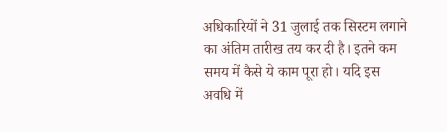अधिकारियों ने 31 जुलाई तक सिस्टम लगाने का अंतिम तारीख तय कर दी है। इतने कम समय में कैसे ये काम पूरा हो। यदि इस अवधि में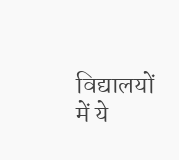विद्यालयों में ये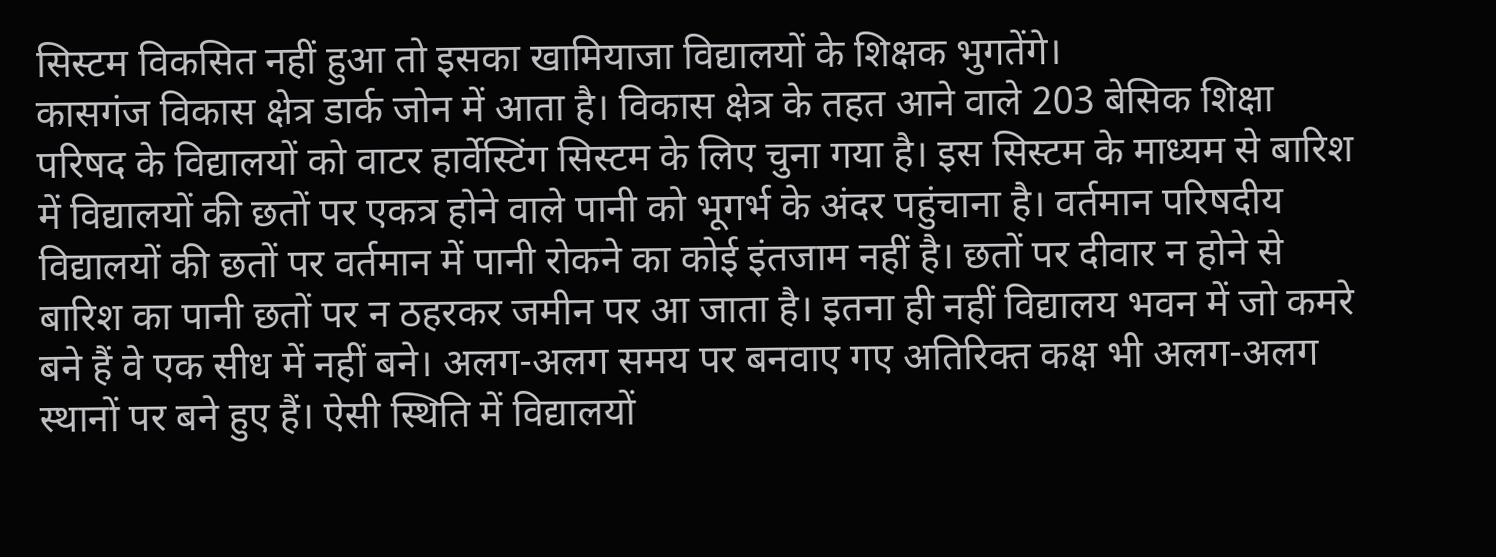सिस्टम विकसित नहीं हुआ तो इसका खामियाजा विद्यालयों के शिक्षक भुगतेंगे।
कासगंज विकास क्षेत्र डार्क जोन में आता है। विकास क्षेत्र के तहत आने वाले 203 बेसिक शिक्षा परिषद के विद्यालयों को वाटर हार्वेस्टिंग सिस्टम के लिए चुना गया है। इस सिस्टम के माध्यम से बारिश में विद्यालयों की छतों पर एकत्र होने वाले पानी को भूगर्भ के अंदर पहुंचाना है। वर्तमान परिषदीय विद्यालयों की छतों पर वर्तमान में पानी रोकने का कोई इंतजाम नहीं है। छतों पर दीवार न होने से बारिश का पानी छतों पर न ठहरकर जमीन पर आ जाता है। इतना ही नहीं विद्यालय भवन में जो कमरे बने हैं वे एक सीध में नहीं बने। अलग-अलग समय पर बनवाए गए अतिरिक्त कक्ष भी अलग-अलग स्थानों पर बने हुए हैं। ऐसी स्थिति में विद्यालयों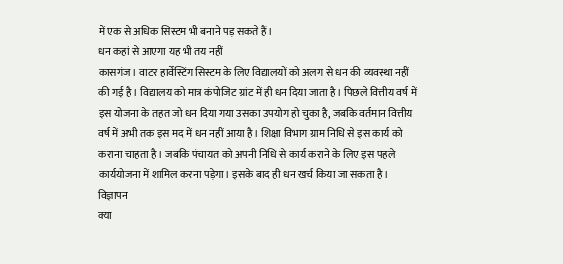में एक से अधिक सिस्टम भी बनाने पड़ सकते हैं।
धन कहां से आएगा यह भी तय नहीं
कासगंज। वाटर हार्वेस्टिंग सिस्टम के लिए विद्यालयों को अलग से धन की व्यवस्था नहीं की गई है। विद्यालय को मात्र कंपोजिट ग्रांट में ही धन दिया जाता है। पिछले वित्तीय वर्ष में इस योजना के तहत जो धन दिया गया उसका उपयोग हो चुका है, जबकि वर्तमान वित्तीय वर्ष में अभी तक इस मद में धन नहीं आया है। शिक्षा विभाग ग्राम निधि से इस कार्य को कराना चाहता है। जबकि पंचायत को अपनी निधि से कार्य कराने के लिए इस पहले कार्ययोजना में शामिल करना पड़ेगा। इसके बाद ही धन खर्च किया जा सकता है।
विज्ञापन
क्या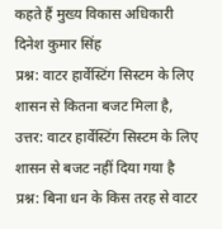कहते हैं मुख्य विकास अधिकारी दिनेश कुमार सिंह
प्रश्न: वाटर हार्वेस्टिंग सिस्टम के लिए शासन से कितना बजट मिला है,
उत्तर: वाटर हार्वेस्टिंग सिस्टम के लिए शासन से बजट नहीं दिया गया है
प्रश्न: बिना धन के किस तरह से वाटर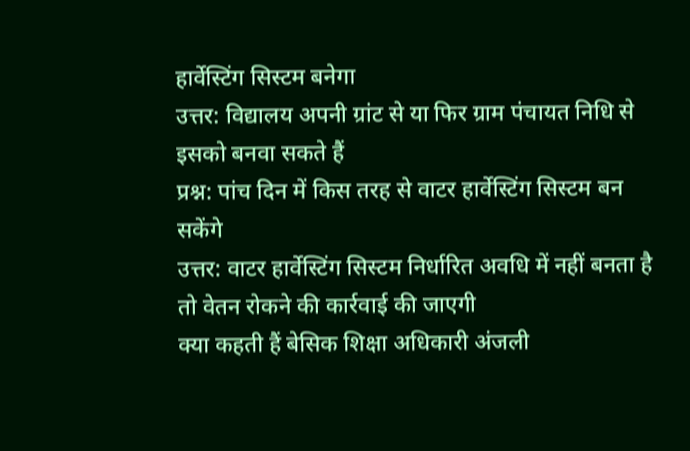हार्वेस्टिंग सिस्टम बनेगा
उत्तर: विद्यालय अपनी ग्रांट से या फिर ग्राम पंचायत निधि से इसको बनवा सकते हैं
प्रश्न: पांच दिन में किस तरह से वाटर हार्वेस्टिंग सिस्टम बन सकेंगे
उत्तर: वाटर हार्वेस्टिंग सिस्टम निर्धारित अवधि में नहीं बनता है तो वेतन रोकने की कार्रवाई की जाएगी
क्या कहती हैं बेसिक शिक्षा अधिकारी अंजली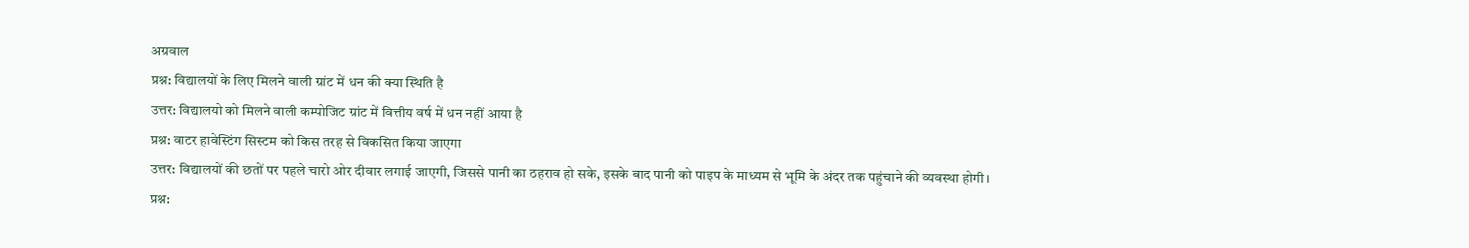अग्रवाल
प्रश्न: विद्यालयों के लिए मिलने वाली ग्रांट में धन की क्या स्थिति है
उत्तर: विद्यालयो को मिलने वाली कम्पोजिट ग्रांट में वित्तीय वर्ष में धन नहीं आया है
प्रश्न: वाटर हावेस्टिंग सिस्टम को किस तरह से विकसित किया जाएगा
उत्तर: विद्यालयों की छतों पर पहले चारो ओर दीवार लगाई जाएगी, जिससे पानी का ठहराव हो सके, इसके बाद पानी को पाइप के माध्यम से भूमि के अंदर तक पहुंचाने की व्यवस्था होगी।
प्रश्न: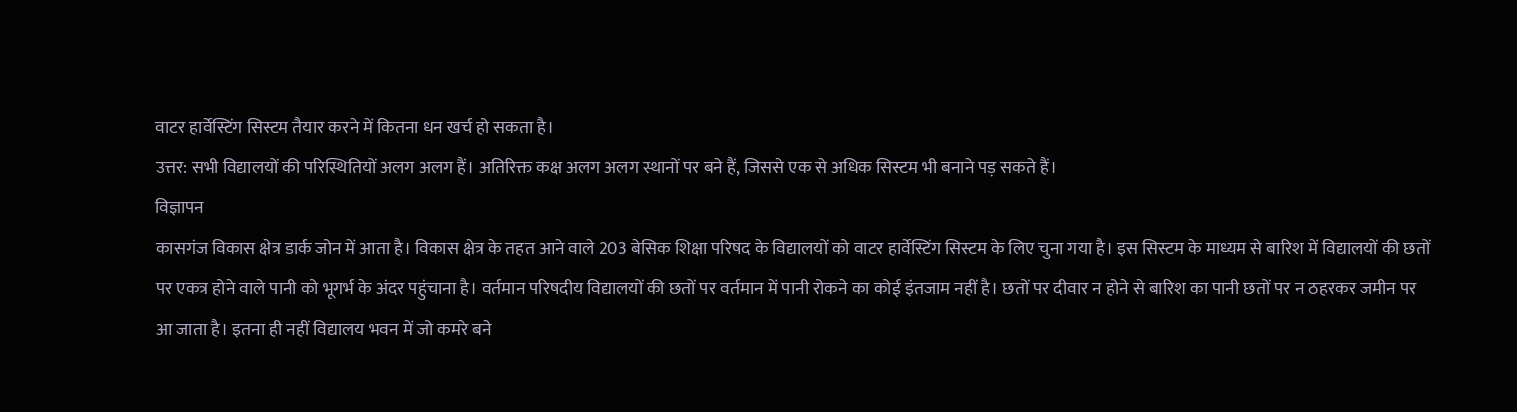वाटर हार्वेस्टिंग सिस्टम तैयार करने में कितना धन खर्च हो सकता है।
उत्तर: सभी विद्यालयों की परिस्थितियों अलग अलग हैं। अतिरिक्त कक्ष अलग अलग स्थानों पर बने हैं, जिससे एक से अधिक सिस्टम भी बनाने पड़ सकते हैं।
विज्ञापन
कासगंज विकास क्षेत्र डार्क जोन में आता है। विकास क्षेत्र के तहत आने वाले 203 बेसिक शिक्षा परिषद के विद्यालयों को वाटर हार्वेस्टिंग सिस्टम के लिए चुना गया है। इस सिस्टम के माध्यम से बारिश में विद्यालयों की छतों पर एकत्र होने वाले पानी को भूगर्भ के अंदर पहुंचाना है। वर्तमान परिषदीय विद्यालयों की छतों पर वर्तमान में पानी रोकने का कोई इंतजाम नहीं है। छतों पर दीवार न होने से बारिश का पानी छतों पर न ठहरकर जमीन पर आ जाता है। इतना ही नहीं विद्यालय भवन में जो कमरे बने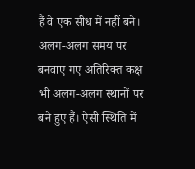हैं वे एक सीध में नहीं बने। अलग-अलग समय पर बनवाए गए अतिरिक्त कक्ष भी अलग-अलग स्थानों पर बने हुए हैं। ऐसी स्थिति में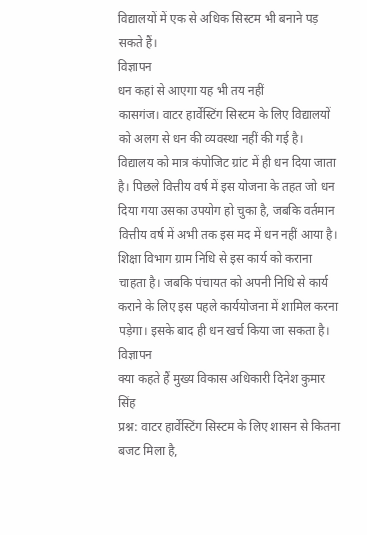विद्यालयों में एक से अधिक सिस्टम भी बनाने पड़ सकते हैं।
विज्ञापन
धन कहां से आएगा यह भी तय नहीं
कासगंज। वाटर हार्वेस्टिंग सिस्टम के लिए विद्यालयों को अलग से धन की व्यवस्था नहीं की गई है। विद्यालय को मात्र कंपोजिट ग्रांट में ही धन दिया जाता है। पिछले वित्तीय वर्ष में इस योजना के तहत जो धन दिया गया उसका उपयोग हो चुका है, जबकि वर्तमान वित्तीय वर्ष में अभी तक इस मद में धन नहीं आया है। शिक्षा विभाग ग्राम निधि से इस कार्य को कराना चाहता है। जबकि पंचायत को अपनी निधि से कार्य कराने के लिए इस पहले कार्ययोजना में शामिल करना पड़ेगा। इसके बाद ही धन खर्च किया जा सकता है।
विज्ञापन
क्या कहते हैं मुख्य विकास अधिकारी दिनेश कुमार सिंह
प्रश्न: वाटर हार्वेस्टिंग सिस्टम के लिए शासन से कितना बजट मिला है,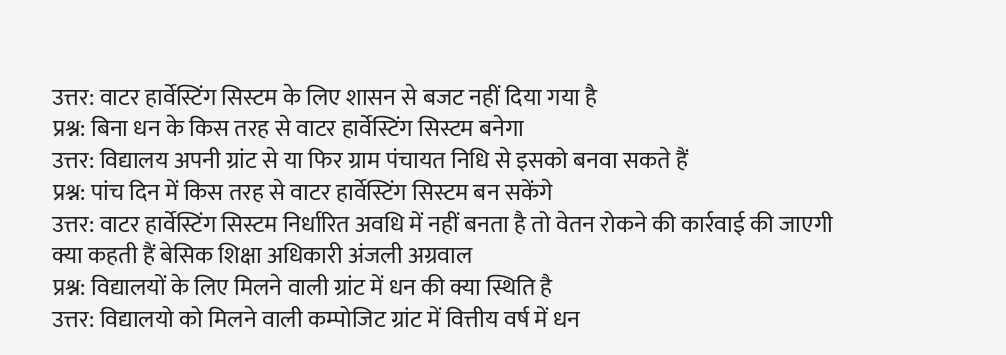उत्तर: वाटर हार्वेस्टिंग सिस्टम के लिए शासन से बजट नहीं दिया गया है
प्रश्न: बिना धन के किस तरह से वाटर हार्वेस्टिंग सिस्टम बनेगा
उत्तर: विद्यालय अपनी ग्रांट से या फिर ग्राम पंचायत निधि से इसको बनवा सकते हैं
प्रश्न: पांच दिन में किस तरह से वाटर हार्वेस्टिंग सिस्टम बन सकेंगे
उत्तर: वाटर हार्वेस्टिंग सिस्टम निर्धारित अवधि में नहीं बनता है तो वेतन रोकने की कार्रवाई की जाएगी
क्या कहती हैं बेसिक शिक्षा अधिकारी अंजली अग्रवाल
प्रश्न: विद्यालयों के लिए मिलने वाली ग्रांट में धन की क्या स्थिति है
उत्तर: विद्यालयो को मिलने वाली कम्पोजिट ग्रांट में वित्तीय वर्ष में धन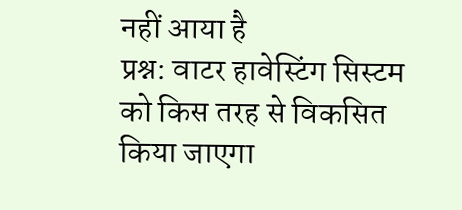नहीं आया है
प्रश्न: वाटर हावेस्टिंग सिस्टम को किस तरह से विकसित किया जाएगा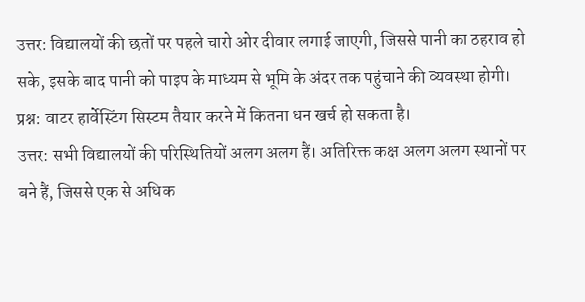उत्तर: विद्यालयों की छतों पर पहले चारो ओर दीवार लगाई जाएगी, जिससे पानी का ठहराव हो सके, इसके बाद पानी को पाइप के माध्यम से भूमि के अंदर तक पहुंचाने की व्यवस्था होगी।
प्रश्न: वाटर हार्वेस्टिंग सिस्टम तैयार करने में कितना धन खर्च हो सकता है।
उत्तर: सभी विद्यालयों की परिस्थितियों अलग अलग हैं। अतिरिक्त कक्ष अलग अलग स्थानों पर बने हैं, जिससे एक से अधिक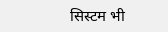सिस्टम भी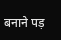बनाने पड़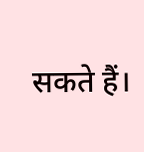सकते हैं।